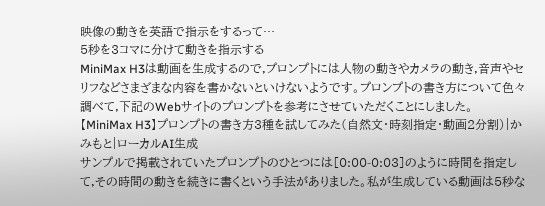映像の動きを英語で指示をするって…
5秒を3コマに分けて動きを指示する
MiniMax H3は動画を生成するので,プロンプトには人物の動きやカメラの動き,音声やセリフなどさまざまな内容を書かないといけないようです。プロンプトの書き方について色々調べて,下記のWebサイトのプロンプトを参考にさせていただくことにしました。
【MiniMax H3】プロンプトの書き方3種を試してみた(自然文・時刻指定・動画2分割)|かみもと|ローカルAI生成
サンプルで掲載されていたプロンプトのひとつには[0:00-0:03]のように時間を指定して,その時間の動きを続きに書くという手法がありました。私が生成している動画は5秒な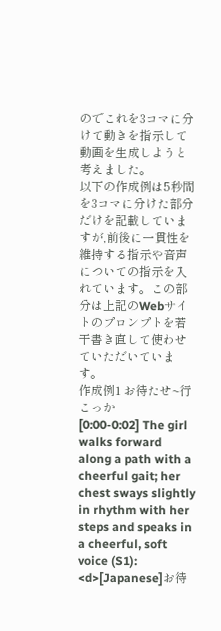のでこれを3コマに分けて動きを指示して動画を生成しようと考えました。
以下の作成例は5秒間を3コマに分けた部分だけを記載していますが,前後に一貫性を維持する指示や音声についての指示を入れています。この部分は上記のWebサイトのプロンプトを若干書き直して使わせていただいています。
作成例1 お待たせ~行こっか
[0:00-0:02] The girl walks forward along a path with a cheerful gait; her chest sways slightly in rhythm with her steps and speaks in a cheerful, soft voice (S1): <d>[Japanese]お待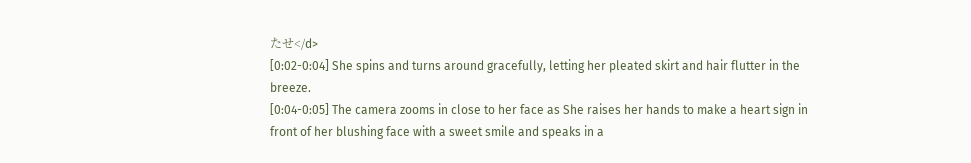たせ</d>
[0:02-0:04] She spins and turns around gracefully, letting her pleated skirt and hair flutter in the breeze.
[0:04-0:05] The camera zooms in close to her face as She raises her hands to make a heart sign in front of her blushing face with a sweet smile and speaks in a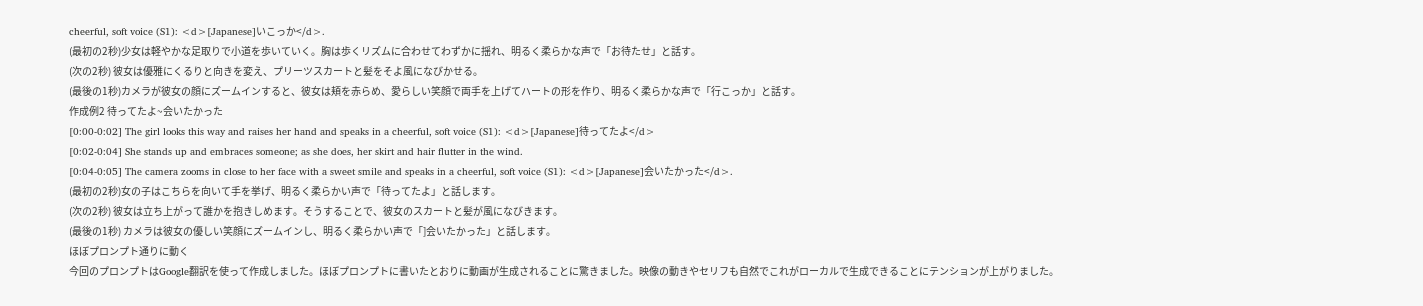cheerful, soft voice (S1): <d>[Japanese]いこっか</d>.
(最初の2秒)少女は軽やかな足取りで小道を歩いていく。胸は歩くリズムに合わせてわずかに揺れ、明るく柔らかな声で「お待たせ」と話す。
(次の2秒) 彼女は優雅にくるりと向きを変え、プリーツスカートと髪をそよ風になびかせる。
(最後の1秒)カメラが彼女の顔にズームインすると、彼女は頬を赤らめ、愛らしい笑顔で両手を上げてハートの形を作り、明るく柔らかな声で「行こっか」と話す。
作成例2 待ってたよ~会いたかった
[0:00-0:02] The girl looks this way and raises her hand and speaks in a cheerful, soft voice (S1): <d>[Japanese]待ってたよ</d>
[0:02-0:04] She stands up and embraces someone; as she does, her skirt and hair flutter in the wind.
[0:04-0:05] The camera zooms in close to her face with a sweet smile and speaks in a cheerful, soft voice (S1): <d>[Japanese]会いたかった</d>.
(最初の2秒)女の子はこちらを向いて手を挙げ、明るく柔らかい声で「待ってたよ」と話します。
(次の2秒) 彼女は立ち上がって誰かを抱きしめます。そうすることで、彼女のスカートと髪が風になびきます。
(最後の1秒) カメラは彼女の優しい笑顔にズームインし、明るく柔らかい声で「]会いたかった」と話します。
ほぼプロンプト通りに動く
今回のプロンプトはGoogle翻訳を使って作成しました。ほぼプロンプトに書いたとおりに動画が生成されることに驚きました。映像の動きやセリフも自然でこれがローカルで生成できることにテンションが上がりました。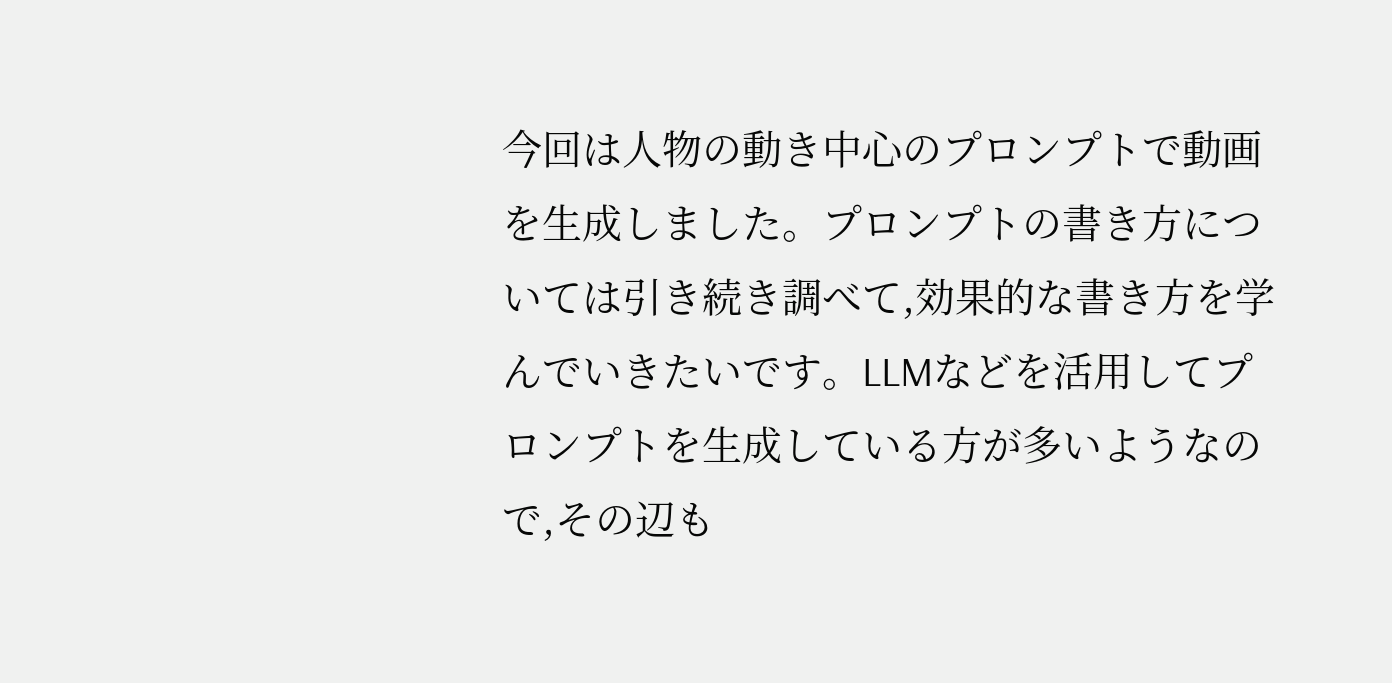今回は人物の動き中心のプロンプトで動画を生成しました。プロンプトの書き方については引き続き調べて,効果的な書き方を学んでいきたいです。LLMなどを活用してプロンプトを生成している方が多いようなので,その辺も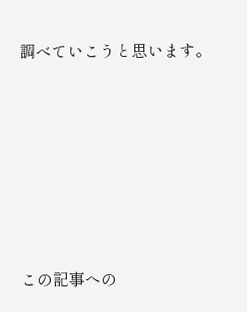調べていこうと思います。









この記事への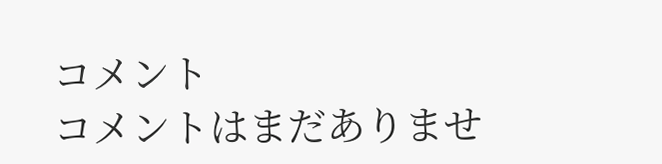コメント
コメントはまだありませ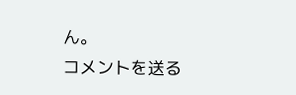ん。
コメントを送る